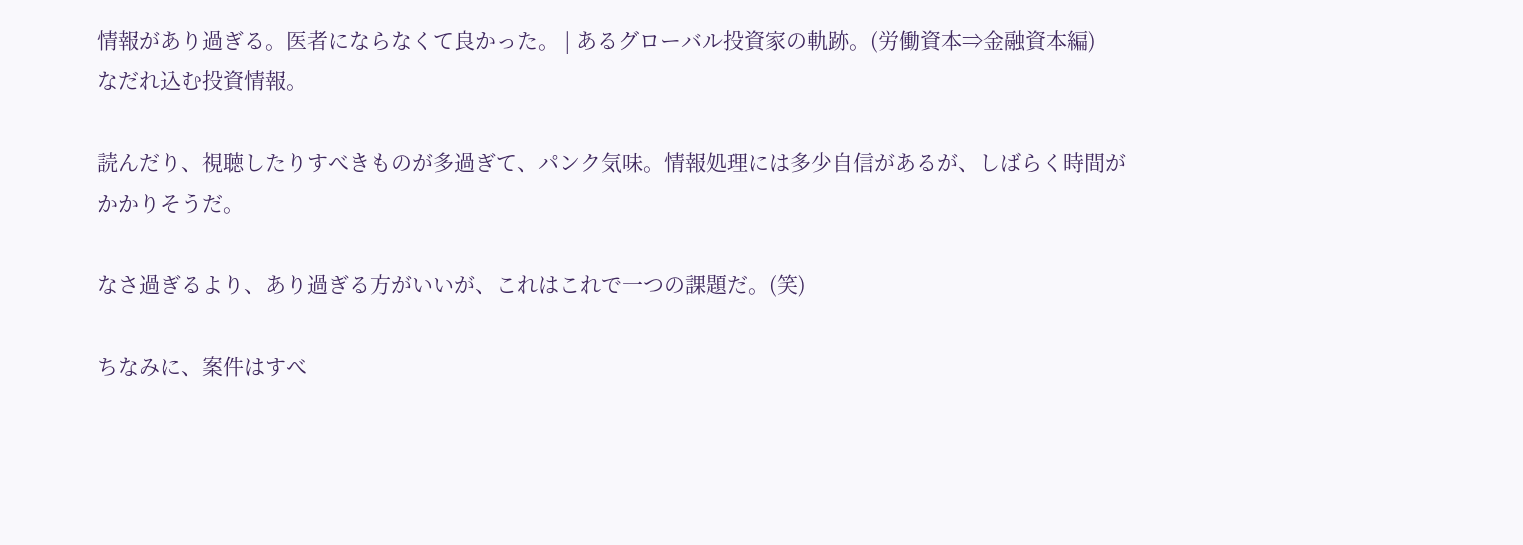情報があり過ぎる。医者にならなくて良かった。 | あるグローバル投資家の軌跡。(労働資本⇒金融資本編)
なだれ込む投資情報。

読んだり、視聴したりすべきものが多過ぎて、パンク気味。情報処理には多少自信があるが、しばらく時間がかかりそうだ。

なさ過ぎるより、あり過ぎる方がいいが、これはこれで一つの課題だ。(笑)

ちなみに、案件はすべ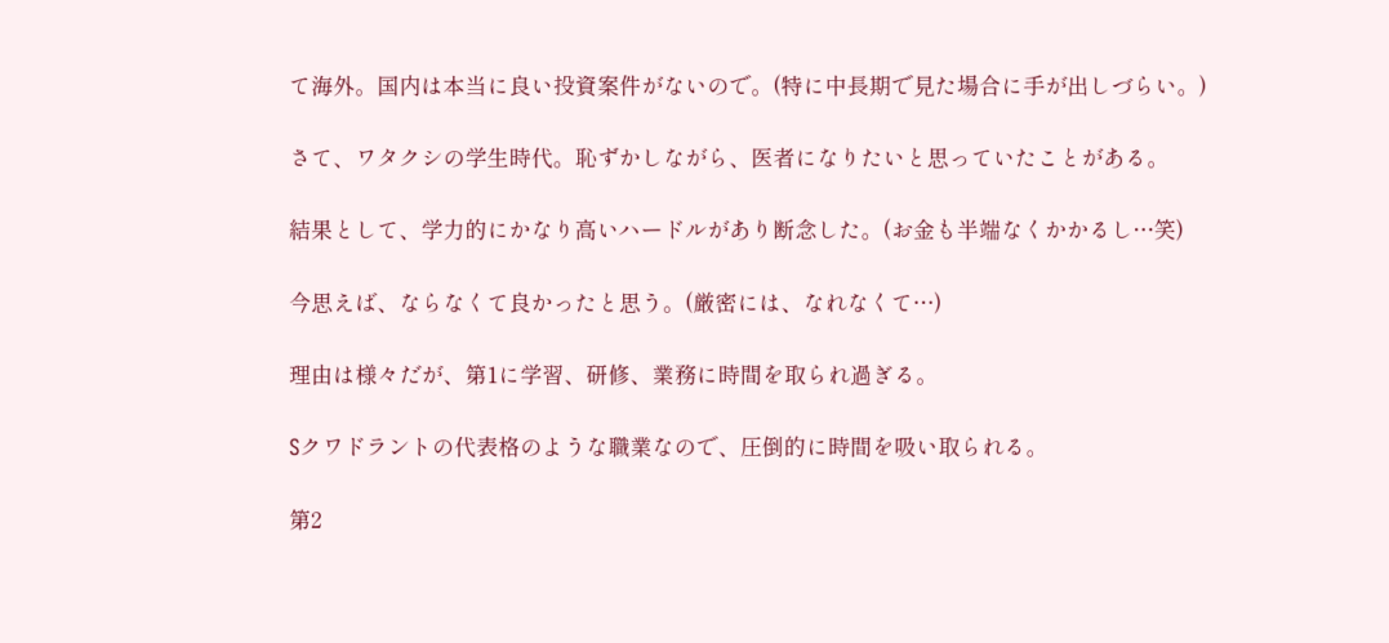て海外。国内は本当に良い投資案件がないので。(特に中長期で見た場合に手が出しづらい。)

さて、ワタクシの学生時代。恥ずかしながら、医者になりたいと思っていたことがある。

結果として、学力的にかなり高いハードルがあり断念した。(お金も半端なくかかるし…笑)

今思えば、ならなくて良かったと思う。(厳密には、なれなくて…)

理由は様々だが、第1に学習、研修、業務に時間を取られ過ぎる。

Sクワドラントの代表格のような職業なので、圧倒的に時間を吸い取られる。

第2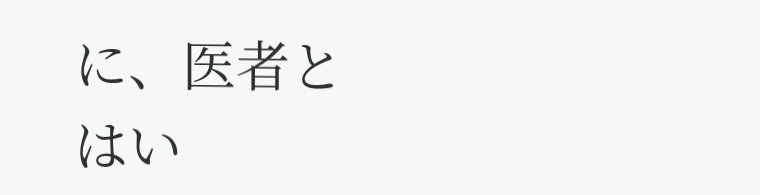に、医者とはい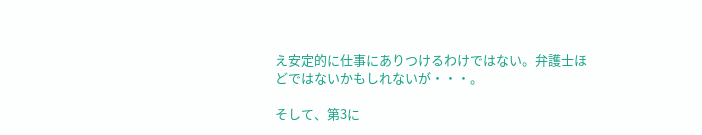え安定的に仕事にありつけるわけではない。弁護士ほどではないかもしれないが・・・。

そして、第3に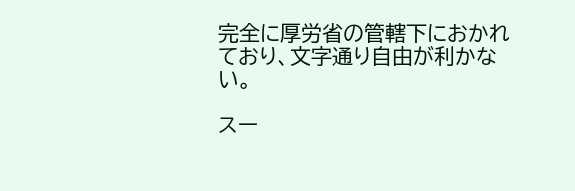完全に厚労省の管轄下におかれており、文字通り自由が利かない。

スー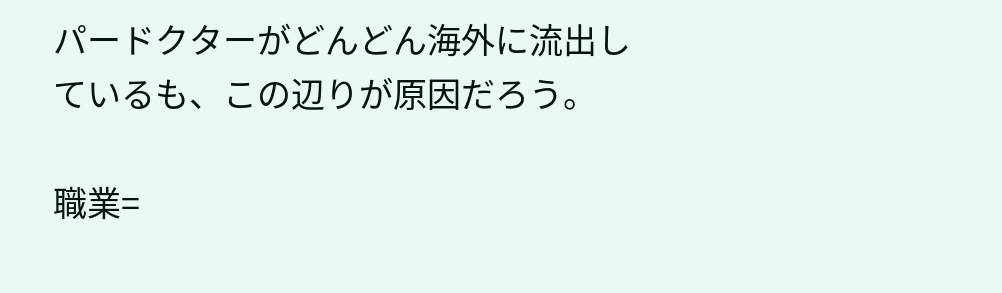パードクターがどんどん海外に流出しているも、この辺りが原因だろう。

職業=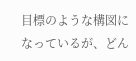目標のような構図になっているが、どん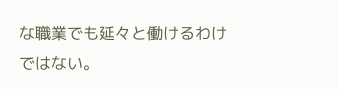な職業でも延々と働けるわけではない。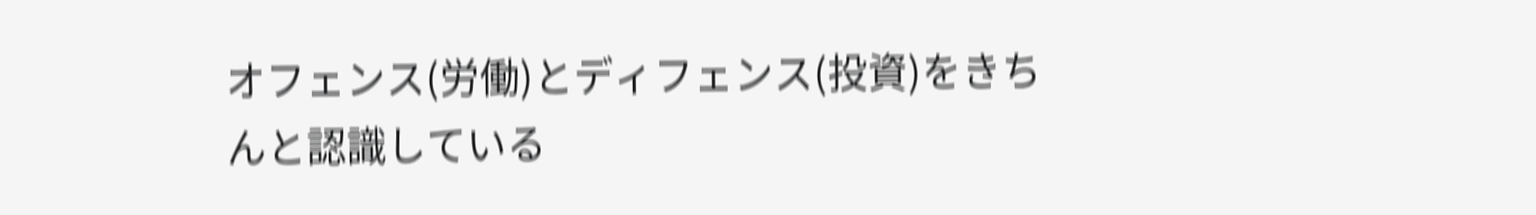オフェンス(労働)とディフェンス(投資)をきちんと認識している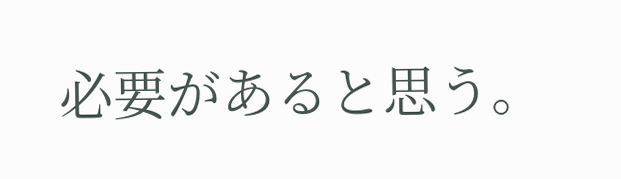必要があると思う。